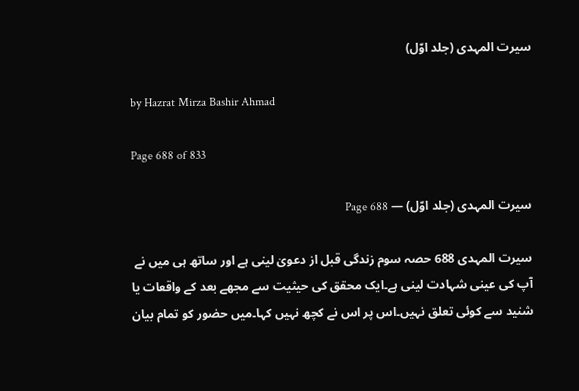سیرت المہدی (جلد اوّل)

by Hazrat Mirza Bashir Ahmad

Page 688 of 833

سیرت المہدی (جلد اوّل) — Page 688

سیرت المہدی 688 حصہ سوم زندگی قبل از دعویٰ لینی ہے اور ساتھ ہی میں نے آپ کی عینی شہادت لینی ہے۔ایک محقق کی حیثیت سے مجھے بعد کے واقعات یا شنید سے کوئی تعلق نہیں۔اس پر اس نے کچھ نہیں کہا۔میں حضور کو تمام بیان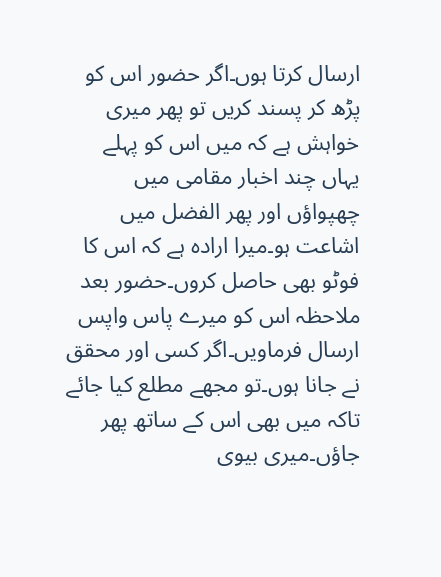ارسال کرتا ہوں۔اگر حضور اس کو پڑھ کر پسند کریں تو پھر میری خواہش ہے کہ میں اس کو پہلے یہاں چند اخبار مقامی میں چھپواؤں اور پھر الفضل میں اشاعت ہو۔میرا ارادہ ہے کہ اس کا فوٹو بھی حاصل کروں۔حضور بعد ملاحظہ اس کو میرے پاس واپس ارسال فرماویں۔اگر کسی اور محقق نے جانا ہوں۔تو مجھے مطلع کیا جائے تاکہ میں بھی اس کے ساتھ پھر جاؤں۔میری بیوی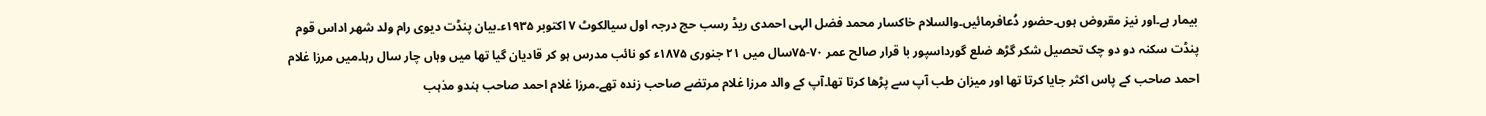بیمار ہے۔اور نیز مقروض ہوں۔حضور دُعافرمائیں۔والسلام خاکسار محمد فضل الہی احمدی ریڈ رسب حج درجہ اول سیالکوٹ ۷ اکتوبر ۱۹۳۵ء۔بیان پنڈت دیوی رام ولد شھر اداس قوم پنڈت سکنہ دو دو چک تحصیل شکر گڑھ ضلع گورداسپور با قرار صالح عمر ۷۰-۷۵سال میں ۲۱ جنوری ۱۸۷۵ء کو نائب مدرس ہو کر قادیان گیا تھا میں وہاں چار سال رہا۔میں مرزا غلام احمد صاحب کے پاس اکثر جایا کرتا تھا اور میزان طب آپ سے پڑھا کرتا تھا۔آپ کے والد مرزا غلام مرتضے صاحب زندہ تھے۔مرزا غلام احمد صاحب ہندو مذہب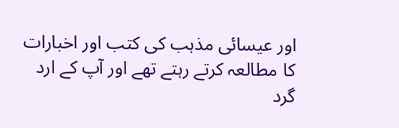اور عیسائی مذہب کی کتب اور اخبارات کا مطالعہ کرتے رہتے تھے اور آپ کے ارد گرد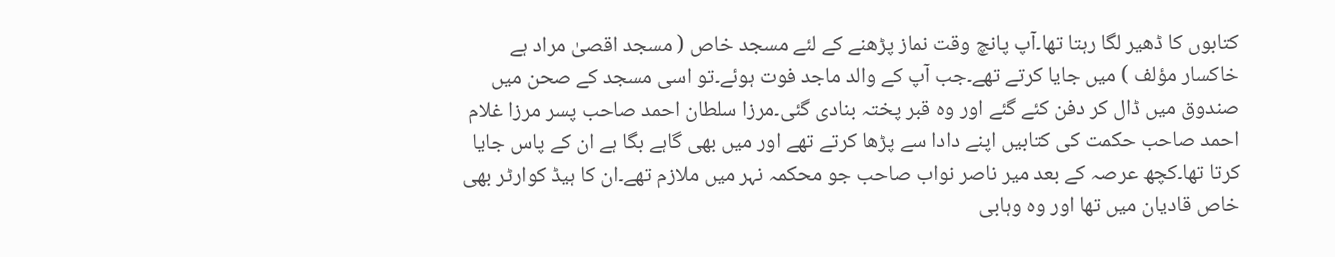کتابوں کا ڈھیر لگا رہتا تھا۔آپ پانچ وقت نماز پڑھنے کے لئے مسجد خاص ( مسجد اقصیٰ مراد ہے خاکسار مؤلف ) میں جایا کرتے تھے۔جب آپ کے والد ماجد فوت ہوئے۔تو اسی مسجد کے صحن میں صندوق میں ڈال کر دفن کئے گئے اور وہ قبر پختہ بنادی گئی۔مرزا سلطان احمد صاحب پسر مرزا غلام احمد صاحب حکمت کی کتابیں اپنے دادا سے پڑھا کرتے تھے اور میں بھی گاہے بگا ہے ان کے پاس جایا کرتا تھا۔کچھ عرصہ کے بعد میر ناصر نواب صاحب جو محکمہ نہر میں ملازم تھے۔ان کا ہیڈ کوارٹر بھی خاص قادیان میں تھا اور وہ وہابی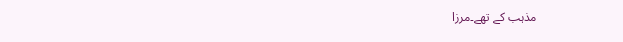مذہب کے تھے۔مرزا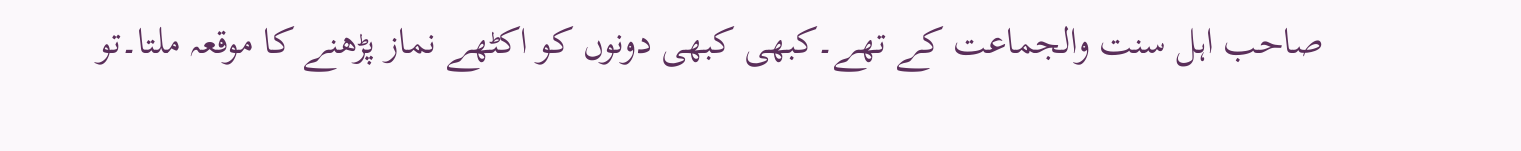صاحب اہل سنت والجماعت کے تھے۔کبھی کبھی دونوں کو اکٹھے نماز پڑھنے کا موقعہ ملتا۔تو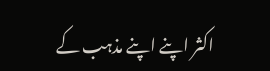اکثر اپنے اپنے مذہب کے